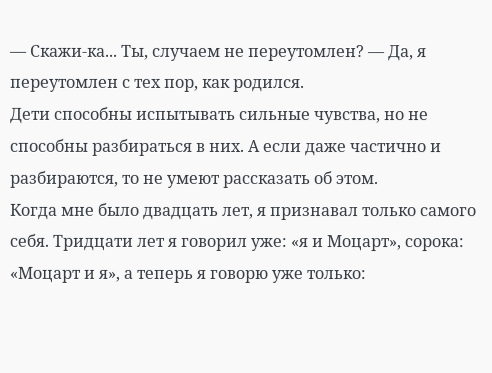— Скажи-ка... Ты, случаем не переутомлен? — Да, я переутомлен с тех пор, как родился.
Дети способны испытывать сильные чувства, но не способны разбираться в них. А если даже частично и разбираются, то не умеют рассказать об этом.
Когда мне было двадцать лет, я признавал только самого себя. Тридцати лет я говорил уже: «я и Моцарт», сорока: «Моцарт и я», а теперь я говорю уже только: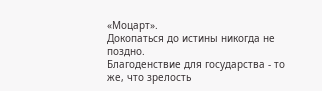«Моцарт».
Докопаться до истины никогда не поздно.
Благоденствие для государства - то же, что зрелость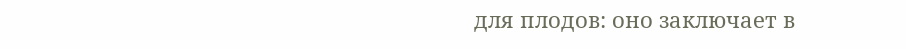для плодов: оно заключает в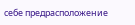себе предрасположение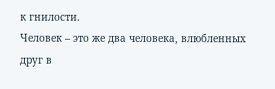к гнилости.
Человек – это же два человека, влюбленных друг в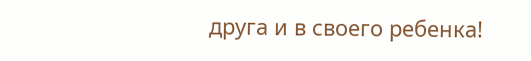друга и в своего ребенка!